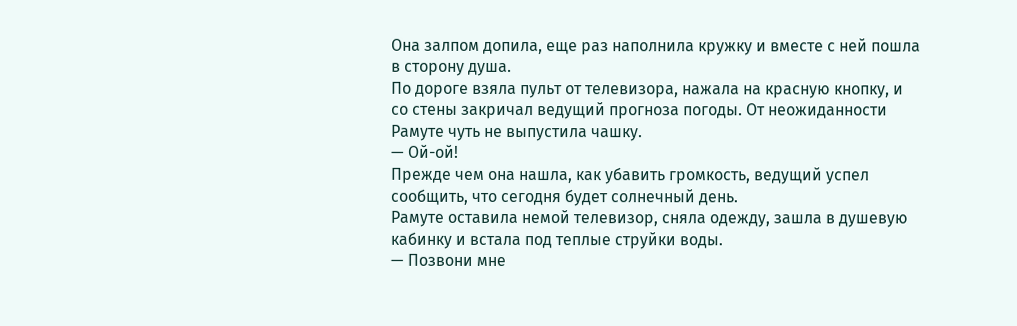Она залпом допила, еще раз наполнила кружку и вместе с ней пошла в сторону душа.
По дороге взяла пульт от телевизора, нажала на красную кнопку, и со стены закричал ведущий прогноза погоды. От неожиданности Рамуте чуть не выпустила чашку.
— Ой-ой!
Прежде чем она нашла, как убавить громкость, ведущий успел сообщить, что сегодня будет солнечный день.
Рамуте оставила немой телевизор, сняла одежду, зашла в душевую кабинку и встала под теплые струйки воды.
— Позвони мне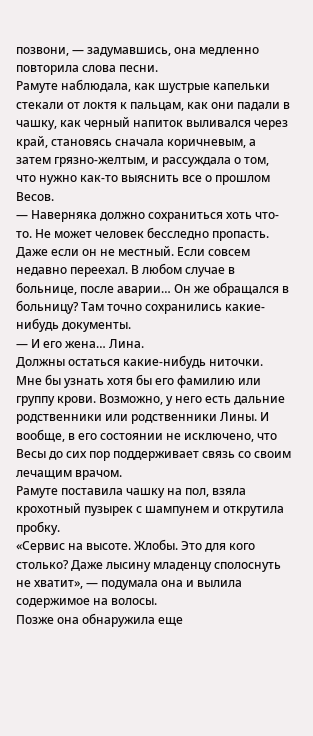позвони, — задумавшись, она медленно повторила слова песни.
Рамуте наблюдала, как шустрые капельки стекали от локтя к пальцам, как они падали в чашку, как черный напиток выливался через край, становясь сначала коричневым, а затем грязно-желтым, и рассуждала о том, что нужно как-то выяснить все о прошлом Весов.
— Наверняка должно сохраниться хоть что-то. Не может человек бесследно пропасть.
Даже если он не местный. Если совсем недавно переехал. В любом случае в больнице, после аварии… Он же обращался в больницу? Там точно сохранились какие-нибудь документы.
— И его жена… Лина.
Должны остаться какие-нибудь ниточки. Мне бы узнать хотя бы его фамилию или группу крови. Возможно, у него есть дальние родственники или родственники Лины. И вообще, в его состоянии не исключено, что Весы до сих пор поддерживает связь со своим лечащим врачом.
Рамуте поставила чашку на пол, взяла крохотный пузырек с шампунем и открутила пробку.
«Сервис на высоте. Жлобы. Это для кого столько? Даже лысину младенцу сполоснуть не хватит», — подумала она и вылила содержимое на волосы.
Позже она обнаружила еще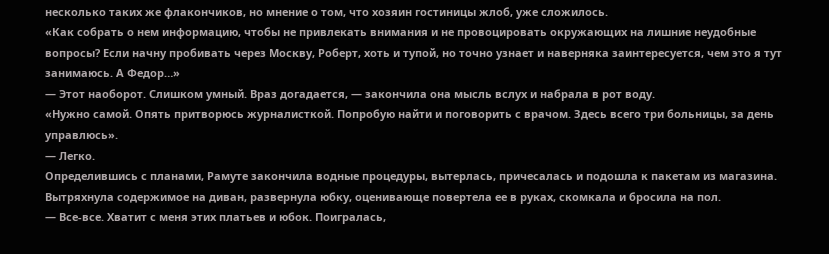несколько таких же флакончиков, но мнение о том, что хозяин гостиницы жлоб, уже сложилось.
«Как собрать о нем информацию, чтобы не привлекать внимания и не провоцировать окружающих на лишние неудобные вопросы? Если начну пробивать через Москву, Роберт, хоть и тупой, но точно узнает и наверняка заинтересуется, чем это я тут занимаюсь. А Федор…»
— Этот наоборот. Слишком умный. Враз догадается, — закончила она мысль вслух и набрала в рот воду.
«Нужно самой. Опять притворюсь журналисткой. Попробую найти и поговорить с врачом. Здесь всего три больницы, за день управлюсь».
— Легко.
Определившись с планами, Рамуте закончила водные процедуры, вытерлась, причесалась и подошла к пакетам из магазина.
Вытряхнула содержимое на диван, развернула юбку, оценивающе повертела ее в руках, скомкала и бросила на пол.
— Все-все. Хватит с меня этих платьев и юбок. Поигралась,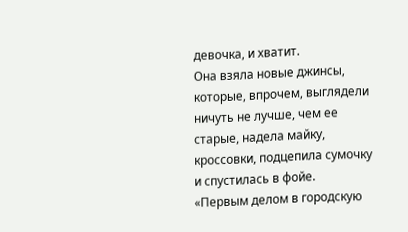девочка, и хватит.
Она взяла новые джинсы, которые, впрочем, выглядели ничуть не лучше, чем ее старые, надела майку, кроссовки, подцепила сумочку и спустилась в фойе.
«Первым делом в городскую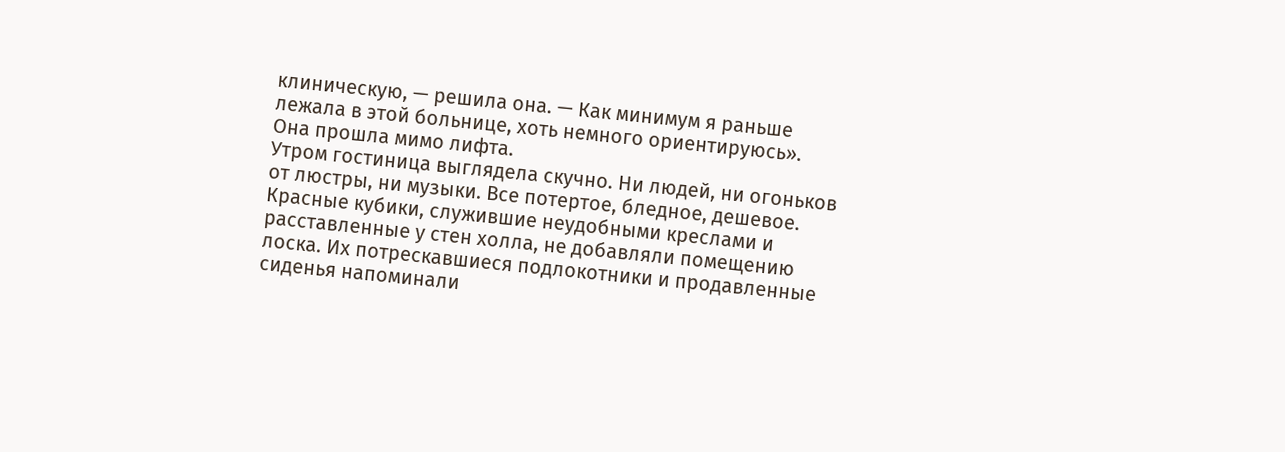клиническую, — решила она. — Как минимум я раньше лежала в этой больнице, хоть немного ориентируюсь».
Она прошла мимо лифта.
Утром гостиница выглядела скучно. Ни людей, ни огоньков от люстры, ни музыки. Все потертое, бледное, дешевое. Красные кубики, служившие неудобными креслами и расставленные у стен холла, не добавляли помещению лоска. Их потрескавшиеся подлокотники и продавленные сиденья напоминали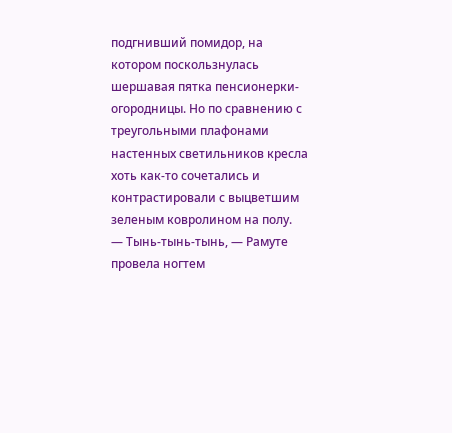подгнивший помидор, на котором поскользнулась шершавая пятка пенсионерки-огородницы. Но по сравнению с треугольными плафонами настенных светильников кресла хоть как-то сочетались и контрастировали с выцветшим зеленым ковролином на полу.
— Тынь-тынь-тынь, — Рамуте провела ногтем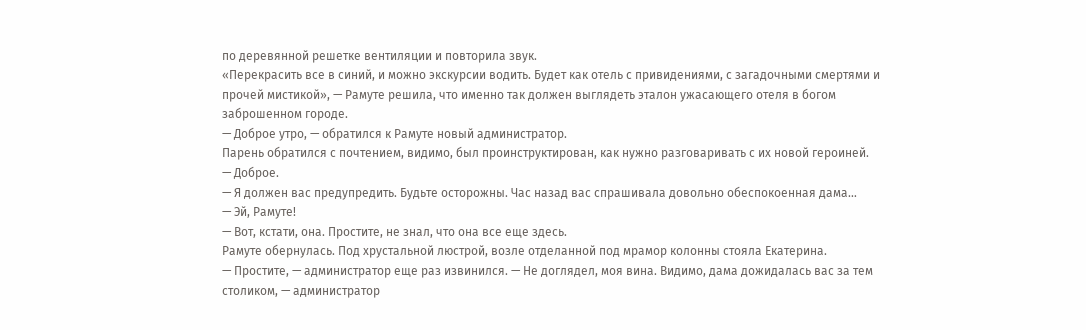по деревянной решетке вентиляции и повторила звук.
«Перекрасить все в синий, и можно экскурсии водить. Будет как отель с привидениями, с загадочными смертями и прочей мистикой», — Рамуте решила, что именно так должен выглядеть эталон ужасающего отеля в богом заброшенном городе.
— Доброе утро, — обратился к Рамуте новый администратор.
Парень обратился с почтением, видимо, был проинструктирован, как нужно разговаривать с их новой героиней.
— Доброе.
— Я должен вас предупредить. Будьте осторожны. Час назад вас спрашивала довольно обеспокоенная дама…
— Эй, Рамуте!
— Вот, кстати, она. Простите, не знал, что она все еще здесь.
Рамуте обернулась. Под хрустальной люстрой, возле отделанной под мрамор колонны стояла Екатерина.
— Простите, — администратор еще раз извинился. — Не доглядел, моя вина. Видимо, дама дожидалась вас за тем столиком, — администратор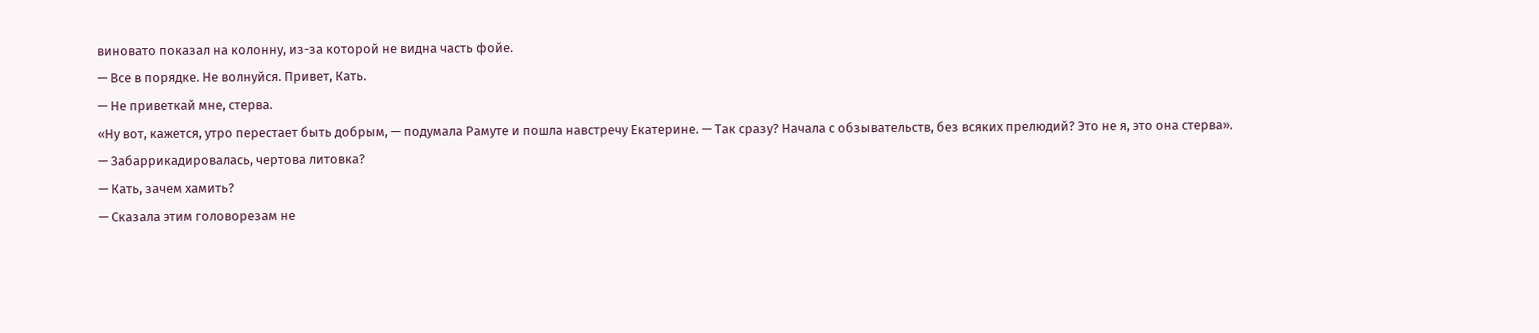виновато показал на колонну, из-за которой не видна часть фойе.
— Все в порядке. Не волнуйся. Привет, Кать.
— Не приветкай мне, стерва.
«Ну вот, кажется, утро перестает быть добрым, — подумала Рамуте и пошла навстречу Екатерине. — Так сразу? Начала с обзывательств, без всяких прелюдий? Это не я, это она стерва».
— Забаррикадировалась, чертова литовка?
— Кать, зачем хамить?
— Сказала этим головорезам не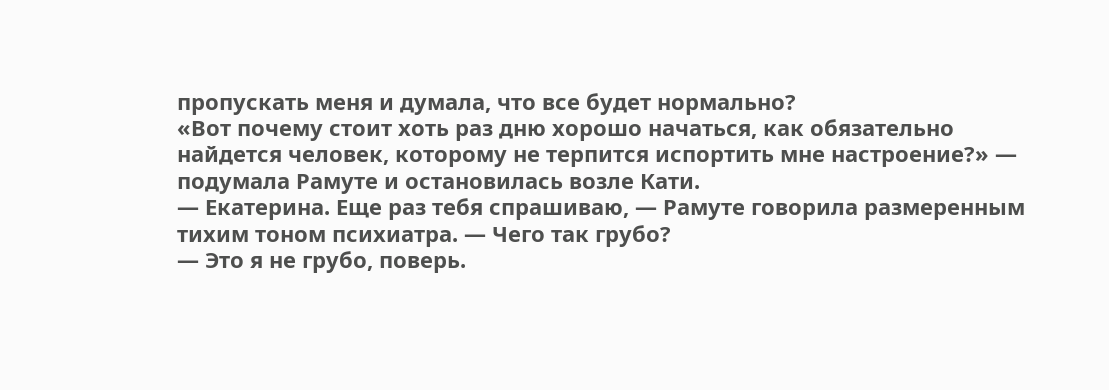пропускать меня и думала, что все будет нормально?
«Вот почему стоит хоть раз дню хорошо начаться, как обязательно найдется человек, которому не терпится испортить мне настроение?» — подумала Рамуте и остановилась возле Кати.
— Екатерина. Еще раз тебя спрашиваю, — Рамуте говорила размеренным тихим тоном психиатра. — Чего так грубо?
— Это я не грубо, поверь.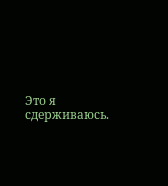Это я сдерживаюсь.